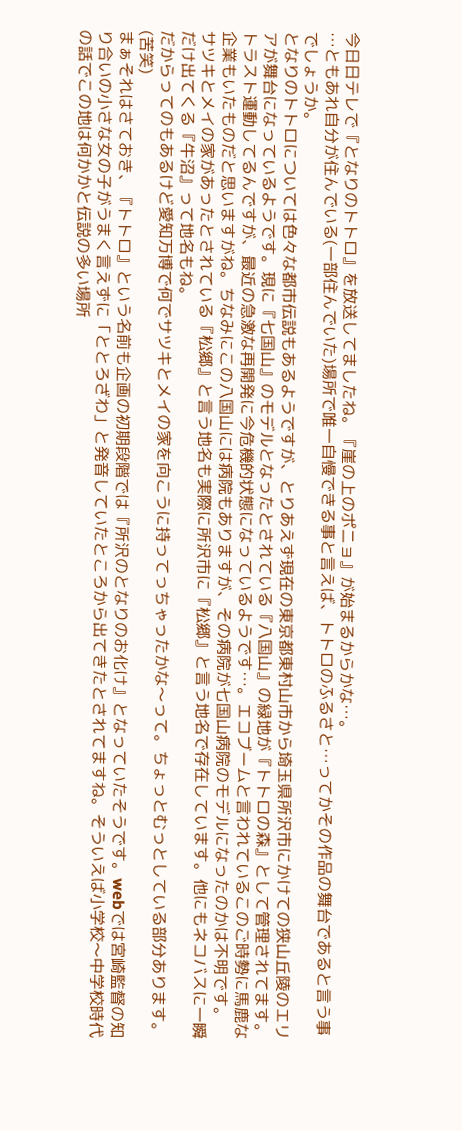今日日テレで『となりのトトロ』を放送してましたね。『崖の上のポニョ』が始まるからかな…。
…ともあれ自分が住んでいる(一部住んでいた)場所で唯一自慢できる事と言えば、トトロのふるさと…ってかその作品の舞台であると言う事でしょうか。
となりのトトロについては色々な都市伝説もあるようですが、とりあえず現在の東京都東村山市から埼玉県所沢市にかけての狭山丘陵のエリアが舞台になっているようです。現に『七国山』のモデルとなったとされている『八国山』の緑地が『トトロの森』として管理されてます。トラスト運動してるんですが、最近の急激な再開発に今危機的状態になっているようです…。エコブームと言われているこのご時勢に馬鹿な企業もいたものだと思いますがね。ちなみにこの八国山には病院もありますが、その病院が七国山病院のモデルになったのかは不明です。
サツキとメイの家があったとされている『松郷』と言う地名も実際に所沢市に『松郷』と言う地名で存在しています。他にもネコバスに一瞬だけ出てくる『牛沼』って地名もね。
だからってのもあるけど愛知万博で何でサツキとメイの家を向こうに持ってっちゃったかな〜って。ちょっとむっとしている部分あります。(苦笑)
まぁそれはさておき、『トトロ』という名前も企画の初期段階では『所沢のとなりのお化け』となっていたそうです。webでは宮崎監督の知り合いの小さな女の子がうまく言えずに「ととろざわ」と発音していたところから出てきたとされてますね。そういえば小学校〜中学校時代の話でこの地は何かかと伝説の多い場所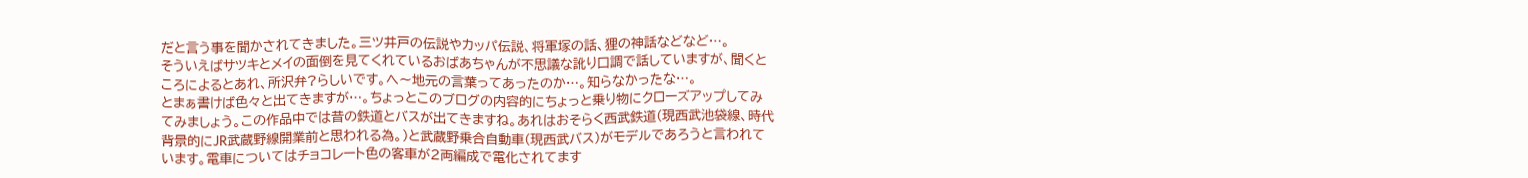だと言う事を聞かされてきました。三ツ井戸の伝説やカッパ伝説、将軍塚の話、狸の神話などなど…。
そういえばサツキとメイの面倒を見てくれているおばあちゃんが不思議な訛り口調で話していますが、聞くところによるとあれ、所沢弁?らしいです。へ〜地元の言葉ってあったのか…。知らなかったな…。
とまぁ書けば色々と出てきますが…。ちょっとこのブログの内容的にちょっと乗り物にクローズアップしてみてみましょう。この作品中では昔の鉄道とバスが出てきますね。あれはおそらく西武鉄道(現西武池袋線、時代背景的にJR武蔵野線開業前と思われる為。)と武蔵野乗合自動車(現西武バス)がモデルであろうと言われています。電車についてはチョコレート色の客車が2両編成で電化されてます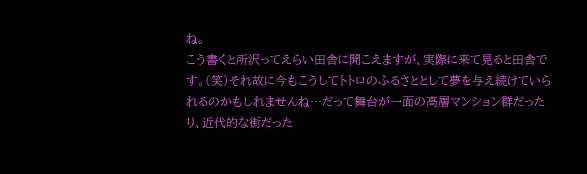ね。
こう書くと所沢ってえらい田舎に聞こえますが、実際に来て見ると田舎です。(笑)それ故に今もこうしてトトロのふるさととして夢を与え続けていられるのかもしれませんね…だって舞台が一面の高層マンション群だったり、近代的な街だった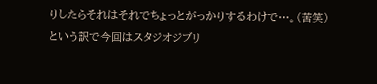りしたらそれはそれでちょっとがっかりするわけで…。(苦笑)
という訳で今回はスタジオジブリ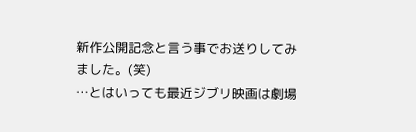新作公開記念と言う事でお送りしてみました。(笑)
…とはいっても最近ジブリ映画は劇場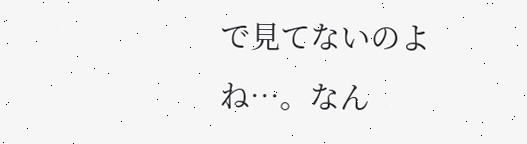で見てないのよね…。なん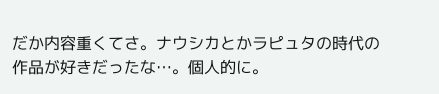だか内容重くてさ。ナウシカとかラピュタの時代の作品が好きだったな…。個人的に。